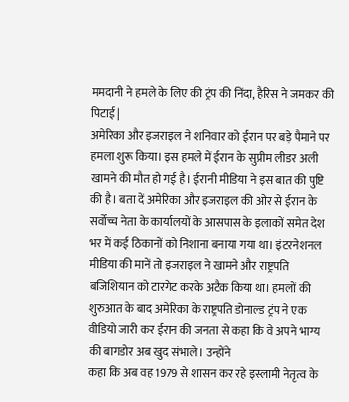ममदानी ने हमले के लिए की ट्रंप की निंदा, हैरिस ने जमकर की पिटाई |
अमेरिका और इजराइल ने शनिवार को ईरान पर बड़े पैमाने पर हमला शुरू किया। इस हमले में ईरान के सुप्रीम लीडर अली खामने की मौत हो गई है। ईरानी मीडिया ने इस बात की पुष्टि की है। बता दें अमेरिका और इजराइल की ओर से ईरान के सर्वोच्च नेता के कार्यालयों के आसपास के इलाकों समेत देश भर में कई ठिकानों को निशाना बनाया गया था। इंटरनेशनल मीडिया की मानें तो इजराइल ने खामने और राष्ट्रपति बजिशियान को टारगेट करके अटैक किया था। हमलों की शुरुआत के बाद अमेरिका के राष्ट्रपति डोनाल्ड ट्रंप ने एक वीडियो जारी कर ईरान की जनता से कहा कि वे अपने भाग्य की बागडोर अब खुद संभाले। उन्होंने
कहा कि अब वह 1979 से शासन कर रहे इस्लामी नेतृत्व के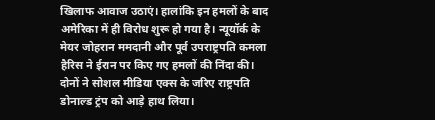खिलाफ आवाज उठाएं। हालांकि इन हमलों के बाद अमेरिका में ही विरोध शुरू हो गया है। न्यूयॉर्क के मेयर जोहरान ममदानी और पूर्व उपराष्ट्रपति कमला हैरिस ने ईरान पर किए गए हमलों की निंदा की। दोनों ने सोशल मीडिया एक्स के जरिए राष्ट्रपति डोनाल्ड ट्रंप को आड़े हाथ लिया।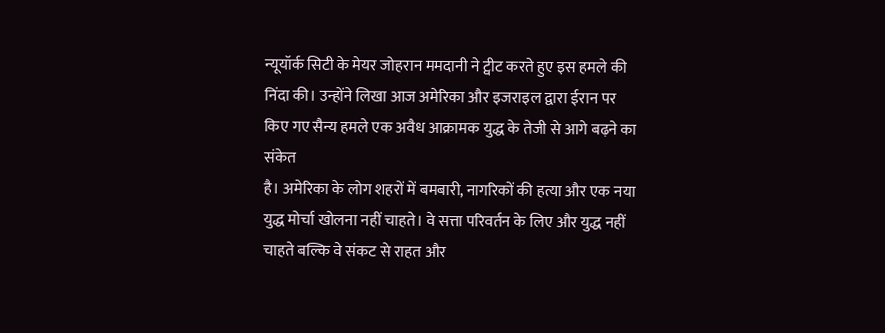न्यूयॉर्क सिटी के मेयर जोहरान ममदानी ने ट्वीट करते हुए इस हमले की निंदा की। उन्होंने लिखा आज अमेरिका और इजराइल द्वारा ईरान पर किए गए सैन्य हमले एक अवैध आक्रामक युद्ध के तेजी से आगे बढ़ने का संकेत
है। अमेरिका के लोग शहरों में बमबारी, नागरिकों की हत्या और एक नया युद्ध मोर्चा खोलना नहीं चाहते। वे सत्ता परिवर्तन के लिए और युद्ध नहीं चाहते बल्कि वे संकट से राहत और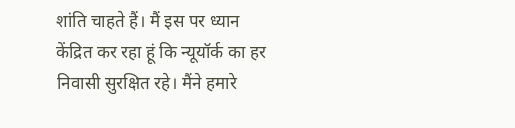शांति चाहते हैं। मैं इस पर ध्यान केंद्रित कर रहा हूं कि न्यूयॉर्क का हर निवासी सुरक्षित रहे। मैंने हमारे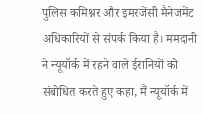पुलिस कमिश्नर और इमरजेंसी मैनेजमेंट अधिकारियों से संपर्क किया है। ममदानी ने न्यूयॉर्क में रहने वाले ईरानियों को संबोधित करते हुए कहा, मैं न्यूयॉर्क में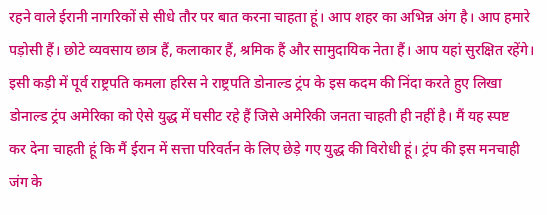रहने वाले ईरानी नागरिकों से सीधे तौर पर बात करना चाहता हूं। आप शहर का अभिन्न अंग है। आप हमारे पड़ोसी हैं। छोटे व्यवसाय छात्र हैं, कलाकार हैं, श्रमिक हैं और सामुदायिक नेता हैं। आप यहां सुरक्षित रहेंगे। इसी कड़ी में पूर्व राष्ट्रपति कमला हरिस ने राष्ट्रपति डोनाल्ड ट्रंप के इस कदम की निंदा करते हुए लिखा डोनाल्ड ट्रंप अमेरिका को ऐसे युद्ध में घसीट रहे हैं जिसे अमेरिकी जनता चाहती ही नहीं है। मैं यह स्पष्ट
कर देना चाहती हूं कि मैं ईरान में सत्ता परिवर्तन के लिए छेड़े गए युद्ध की विरोधी हूं। ट्रंप की इस मनचाही जंग के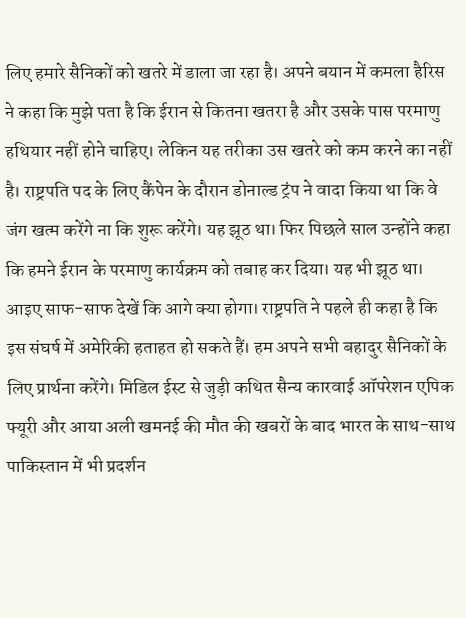लिए हमारे सैनिकों को खतरे में डाला जा रहा है। अपने बयान में कमला हैरिस ने कहा कि मुझे पता है कि ईरान से कितना खतरा है और उसके पास परमाणु हथियार नहीं होने चाहिए। लेकिन यह तरीका उस खतरे को कम करने का नहीं है। राष्ट्रपति पद के लिए कैंपेन के दौरान डोनाल्ड ट्रंप ने वादा किया था कि वे जंग खत्म करेंगे ना कि शुरू करेंगे। यह झूठ था। फिर पिछले साल उन्होंने कहा कि हमने ईरान के परमाणु कार्यक्रम को तबाह कर दिया। यह भी झूठ था। आइए साफ-साफ देखें कि आगे क्या होगा। राष्ट्रपति ने पहले ही कहा है कि इस संघर्ष में अमेरिकी हताहत हो सकते हैं। हम अपने सभी बहादुर सैनिकों के लिए प्रार्थना करेंगे। मिडिल ईस्ट से जुड़ी कथित सैन्य कारवाई ऑपरेशन एपिक फ्यूरी और आया अली खमनई की मौत की खबरों के बाद भारत के साथ-साथ पाकिस्तान में भी प्रदर्शन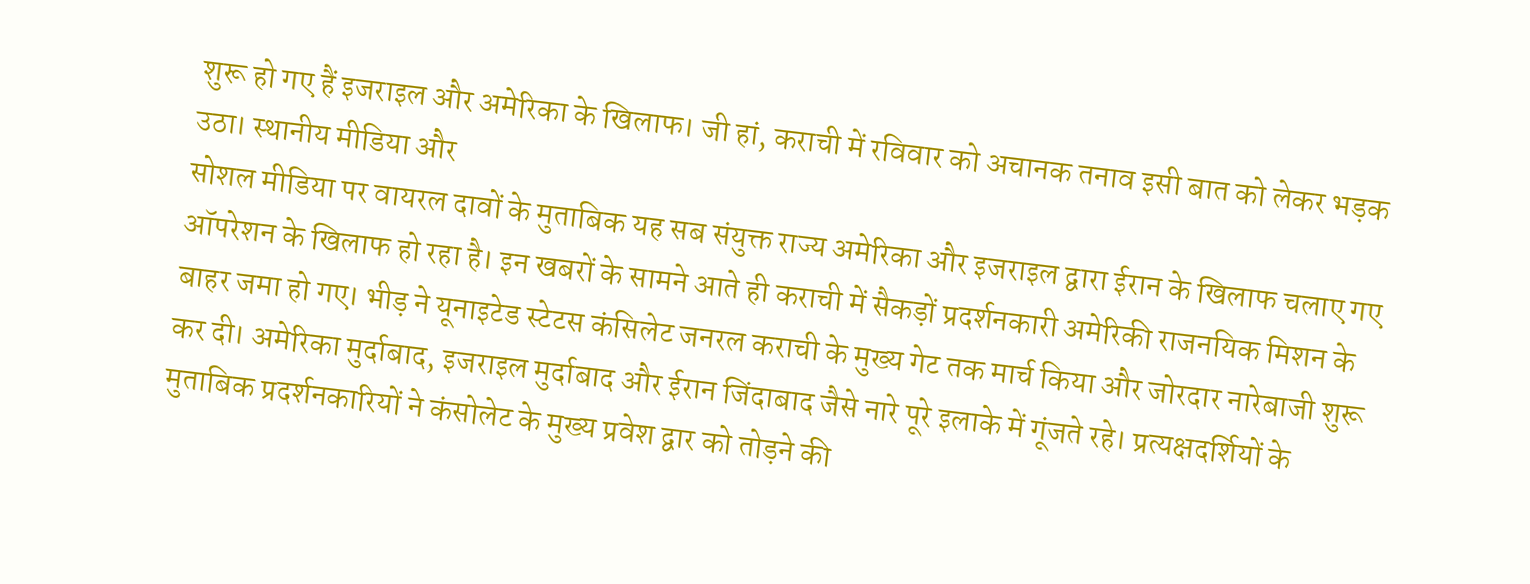शुरू हो गए हैं इजराइल और अमेरिका के खिलाफ। जी हां, कराची में रविवार को अचानक तनाव इसी बात को लेकर भड़क उठा। स्थानीय मीडिया और
सोशल मीडिया पर वायरल दावों के मुताबिक यह सब संयुक्त राज्य अमेरिका और इजराइल द्वारा ईरान के खिलाफ चलाए गए ऑपरेशन के खिलाफ हो रहा है। इन खबरों के सामने आते ही कराची में सैकड़ों प्रदर्शनकारी अमेरिकी राजनयिक मिशन के बाहर जमा हो गए। भीड़ ने यूनाइटेड स्टेटस कंसिलेट जनरल कराची के मुख्य गेट तक मार्च किया और जोरदार नारेबाजी शुरू कर दी। अमेरिका मुर्दाबाद, इजराइल मुर्दाबाद और ईरान जिंदाबाद जैसे नारे पूरे इलाके में गूंजते रहे। प्रत्यक्षदर्शियों के मुताबिक प्रदर्शनकारियों ने कंसोलेट के मुख्य प्रवेश द्वार को तोड़ने की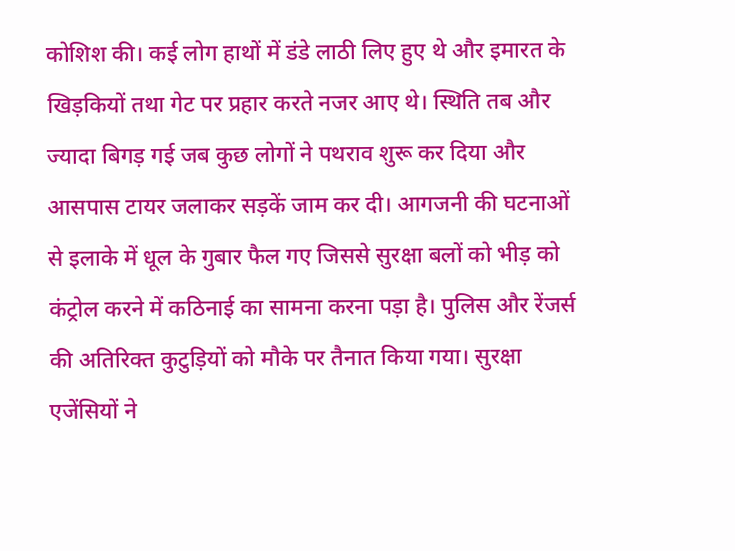कोशिश की। कई लोग हाथों में डंडे लाठी लिए हुए थे और इमारत के खिड़कियों तथा गेट पर प्रहार करते नजर आए थे। स्थिति तब और ज्यादा बिगड़ गई जब कुछ लोगों ने पथराव शुरू कर दिया और आसपास टायर जलाकर सड़कें जाम कर दी। आगजनी की घटनाओं से इलाके में धूल के गुबार फैल गए जिससे सुरक्षा बलों को भीड़ को कंट्रोल करने में कठिनाई का सामना करना पड़ा है। पुलिस और रेंजर्स की अतिरिक्त कुटुड़ियों को मौके पर तैनात किया गया। सुरक्षा एजेंसियों ने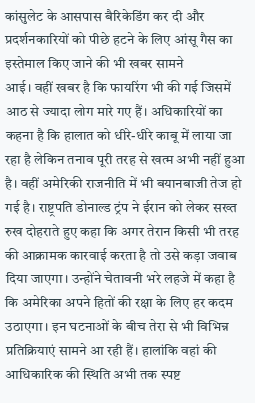कांसुलेट के आसपास बैरिकेडिंग कर दी और प्रदर्शनकारियों को पीछे हटने के लिए आंसू गैस का इस्तेमाल किए जाने की भी खबर सामने
आई। वहीं खबर है कि फायरिंग भी की गई जिसमें आठ से ज्यादा लोग मारे गए हैं। अधिकारियों का कहना है कि हालात को धीरे-धीरे काबू में लाया जा रहा है लेकिन तनाव पूरी तरह से खत्म अभी नहीं हुआ है। वहीं अमेरिकी राजनीति में भी बयानबाजी तेज हो गई है। राष्ट्रपति डोनाल्ड ट्रंप ने ईरान को लेकर सख्त रुख दोहराते हुए कहा कि अगर तेरान किसी भी तरह की आक्रामक कारवाई करता है तो उसे कड़ा जवाब दिया जाएगा। उन्होंने चेतावनी भरे लहजे में कहा है कि अमेरिका अपने हितों की रक्षा के लिए हर कदम उठाएगा। इन घटनाओं के बीच तेरा से भी विभिन्न प्रतिक्रियाएं सामने आ रही हैं। हालांकि वहां की आधिकारिक की स्थिति अभी तक स्पष्ट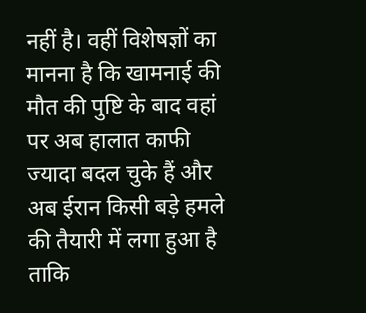नहीं है। वहीं विशेषज्ञों का मानना है कि खामनाई की मौत की पुष्टि के बाद वहां पर अब हालात काफी ज्यादा बदल चुके हैं और अब ईरान किसी बड़े हमले की तैयारी में लगा हुआ है ताकि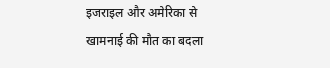इजराइल और अमेरिका से खामनाई की मौत का बदला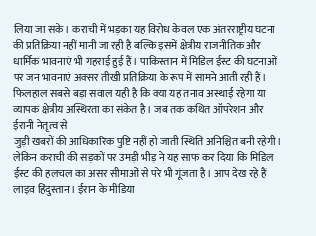लिया जा सके। कराची में भड़का यह विरोध केवल एक अंतरराष्ट्रीय घटना की प्रतिक्रिया नहीं मानी जा रही है बल्कि इसमें क्षेत्रीय राजनीतिक और धार्मिक भावनाएं भी गहराई हुई हैं। पाकिस्तान में मिडिल ईस्ट की घटनाओं पर जन भावनाएं अक्सर तीखी प्रतिक्रिया के रूप में सामने आती रही हैं। फिलहाल सबसे बड़ा सवाल यही है कि क्या यह तनाव अस्थाई रहेगा या व्यापक क्षेत्रीय अस्थिरता का संकेत है। जब तक कथित ऑपरेशन और ईरानी नेतृत्व से
जुड़ी खबरों की आधिकारिक पुष्टि नहीं हो जाती स्थिति अनिश्चित बनी रहेगी। लेकिन कराची की सड़कों पर उमड़ी भीड़ ने यह साफ कर दिया कि मिडिल ईस्ट की हलचल का असर सीमाओं से परे भी गूंजता है। आप देख रहे हैं लाइव हिंदुस्तान। ईरान के मीडिया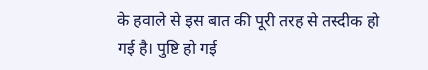के हवाले से इस बात की पूरी तरह से तस्दीक हो गई है। पुष्टि हो गई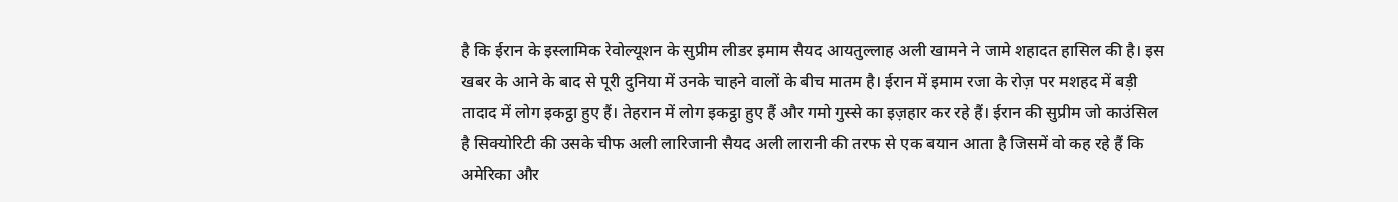है कि ईरान के इस्लामिक रेवोल्यूशन के सुप्रीम लीडर इमाम सैयद आयतुल्लाह अली खामने ने जामे शहादत हासिल की है। इस खबर के आने के बाद से पूरी दुनिया में उनके चाहने वालों के बीच मातम है। ईरान में इमाम रजा के रोज़ पर मशहद में बड़ी तादाद में लोग इकट्ठा हुए हैं। तेहरान में लोग इकट्ठा हुए हैं और गमो गुस्से का इज़हार कर रहे हैं। ईरान की सुप्रीम जो काउंसिल है सिक्योरिटी की उसके चीफ अली लारिजानी सैयद अली लारानी की तरफ से एक बयान आता है जिसमें वो कह रहे हैं कि अमेरिका और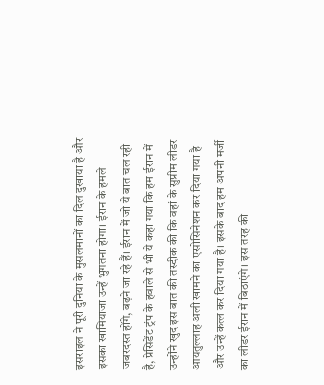इसराइल ने पूरी दुनिया के मुसलमानों का दिल दुखाया है और इसका खामियाजा उन्हें भुगतना होगा। ईरान के हमले जबरदस्त होंगे, बढ़ने जा रहे हैं। ईरान में जो ये बात चल रही है, प्रेसिडेंट ट्रंप के हवाले से भी ये कहा गया कि हम ईरान में उन्होंने खुद इस बात की तस्दीक की कि वहां के सुप्रीम लीडर
आयतुल्लाह अली खामने का एसोसिनेशन कर दिया गया है और उन्हें कत्ल कर दिया गया है। इसके बाद हम अपनी मर्जी का लीडर ईरान में बिठाएंगे। इस तरह की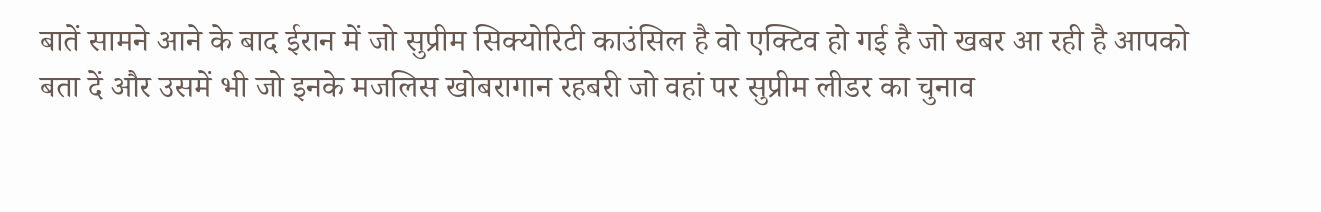बातें सामने आने के बाद ईरान में जो सुप्रीम सिक्योरिटी काउंसिल है वो एक्टिव हो गई है जो खबर आ रही है आपको बता दें और उसमें भी जो इनके मजलिस खोबरागान रहबरी जो वहां पर सुप्रीम लीडर का चुनाव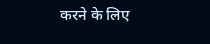करने के लिए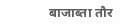बाजाब्ता तौर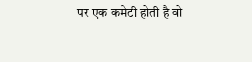पर एक कमेटी होती है वो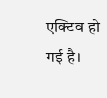एक्टिव हो गई है।